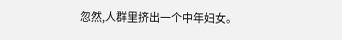忽然,人群里挤出一个中年妇女。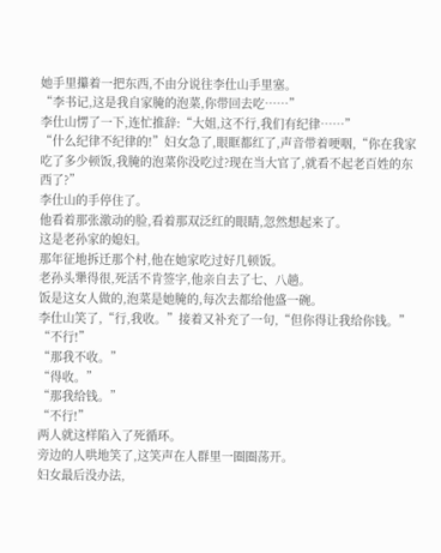她手里攥着一把东西,不由分说往李仕山手里塞。
“李书记,这是我自家腌的泡菜,你带回去吃……”
李仕山愣了一下,连忙推辞:“大姐,这不行,我们有纪律……”
“什么纪律不纪律的!”妇女急了,眼眶都红了,声音带着哽咽,“你在我家吃了多少顿饭,我腌的泡菜你没吃过?现在当大官了,就看不起老百姓的东西了?”
李仕山的手停住了。
他看着那张激动的脸,看着那双泛红的眼睛,忽然想起来了。
这是老孙家的媳妇。
那年征地拆迁那个村,他在她家吃过好几顿饭。
老孙头犟得很,死活不肯签字,他亲自去了七、八趟。
饭是这女人做的,泡菜是她腌的,每次去都给他盛一碗。
李仕山笑了,“行,我收。”接着又补充了一句,“但你得让我给你钱。”
“不行!”
“那我不收。”
“得收。”
“那我给钱。”
“不行!”
两人就这样陷入了死循环。
旁边的人哄地笑了,这笑声在人群里一圈圈荡开。
妇女最后没办法,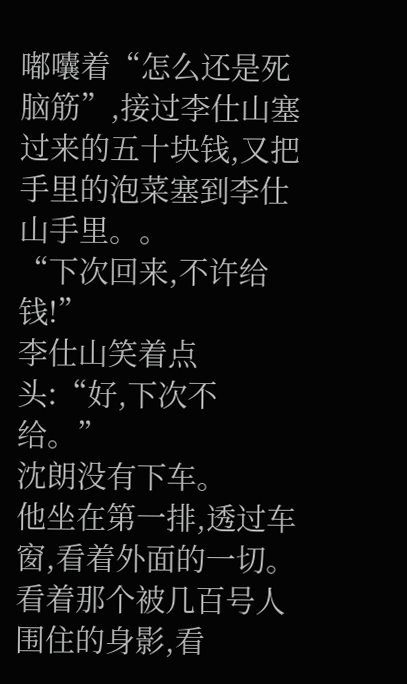嘟囔着“怎么还是死脑筋”,接过李仕山塞过来的五十块钱,又把手里的泡菜塞到李仕山手里。。
“下次回来,不许给钱!”
李仕山笑着点头:“好,下次不给。”
沈朗没有下车。
他坐在第一排,透过车窗,看着外面的一切。
看着那个被几百号人围住的身影,看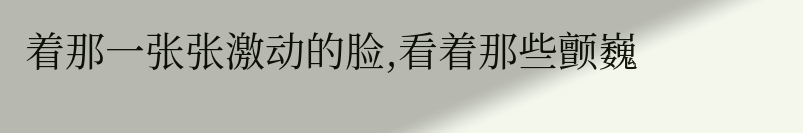着那一张张激动的脸,看着那些颤巍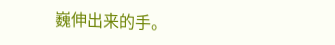巍伸出来的手。